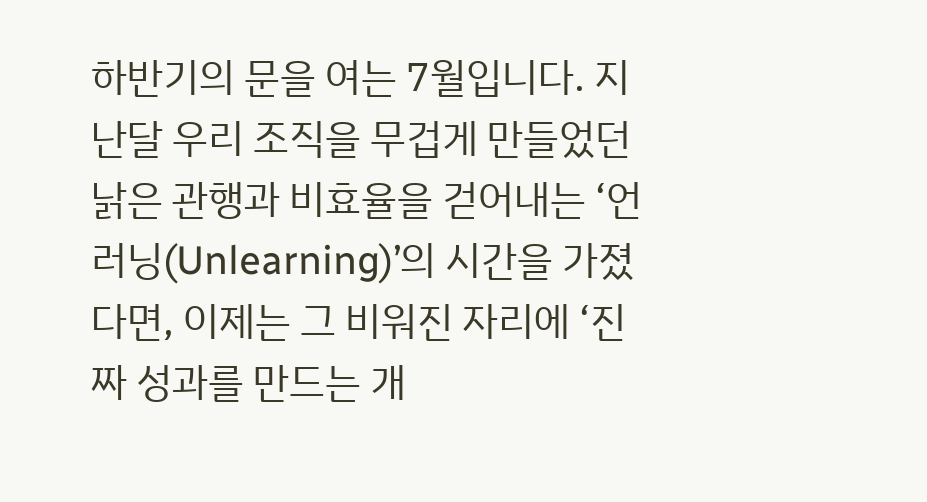하반기의 문을 여는 7월입니다. 지난달 우리 조직을 무겁게 만들었던 낡은 관행과 비효율을 걷어내는 ‘언러닝(Unlearning)’의 시간을 가졌다면, 이제는 그 비워진 자리에 ‘진짜 성과를 만드는 개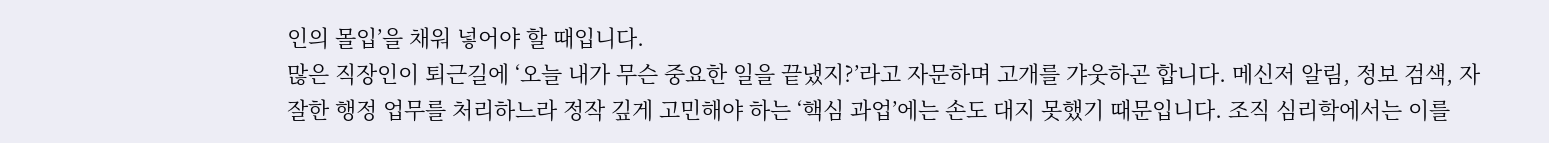인의 몰입’을 채워 넣어야 할 때입니다.
많은 직장인이 퇴근길에 ‘오늘 내가 무슨 중요한 일을 끝냈지?’라고 자문하며 고개를 갸웃하곤 합니다. 메신저 알림, 정보 검색, 자잘한 행정 업무를 처리하느라 정작 깊게 고민해야 하는 ‘핵심 과업’에는 손도 대지 못했기 때문입니다. 조직 심리학에서는 이를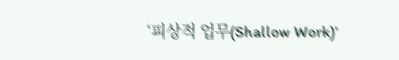‘피상적 업무(Shallow Work)’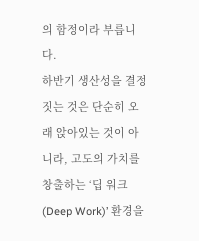의 함정이라 부릅니다.
하반기 생산성을 결정짓는 것은 단순히 오래 앉아있는 것이 아니라, 고도의 가치를 창출하는 ‘딥 워크(Deep Work)’ 환경을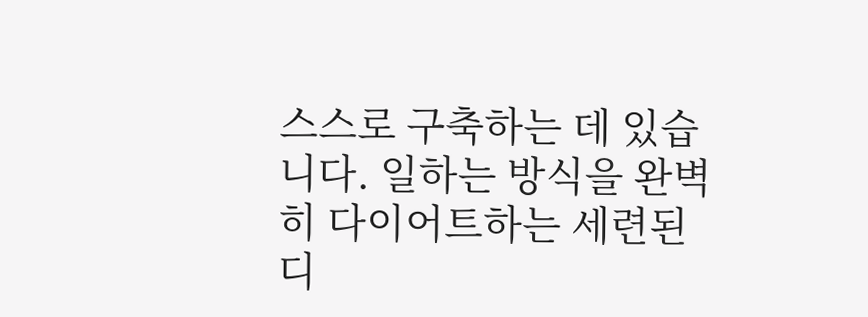스스로 구축하는 데 있습니다. 일하는 방식을 완벽히 다이어트하는 세련된 디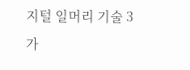지털 일머리 기술 3가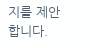지를 제안합니다.